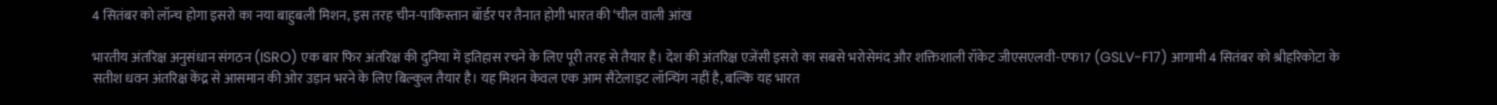4 सितंबर को लॉन्च होगा इसरो का नया बाहुबली मिशन, इस तरह चीन-पाकिस्तान बॉर्डर पर तैनात होगी भारत की ‘चील वाली आंख

भारतीय अंतरिक्ष अनुसंधान संगठन (ISRO) एक बार फिर अंतरिक्ष की दुनिया में इतिहास रचने के लिए पूरी तरह से तैयार है। देश की अंतरिक्ष एजेंसी इसरो का सबसे भरोसेमंद और शक्तिशाली रॉकेट जीएसएलवी-एफ17 (GSLV-F17) आगामी 4 सितंबर को श्रीहरिकोटा के सतीश धवन अंतरिक्ष केंद्र से आसमान की ओर उड़ान भरने के लिए बिल्कुल तैयार है। यह मिशन केवल एक आम सैटेलाइट लॉन्चिंग नहीं है, बल्कि यह भारत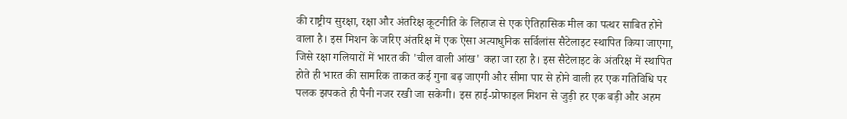की राष्ट्रीय सुरक्षा, रक्षा और अंतरिक्ष कूटनीति के लिहाज से एक ऐतिहासिक मील का पत्थर साबित होने वाला है। इस मिशन के जरिए अंतरिक्ष में एक ऐसा अत्याधुनिक सर्विलांस सैटेलाइट स्थापित किया जाएगा, जिसे रक्षा गलियारों में भारत की 'चील वाली आंख' कहा जा रहा है। इस सैटेलाइट के अंतरिक्ष में स्थापित होते ही भारत की सामरिक ताकत कई गुना बढ़ जाएगी और सीमा पार से होने वाली हर एक गतिविधि पर पलक झपकते ही पैनी नजर रखी जा सकेगी। इस हाई-प्रोफाइल मिशन से जुड़ी हर एक बड़ी और अहम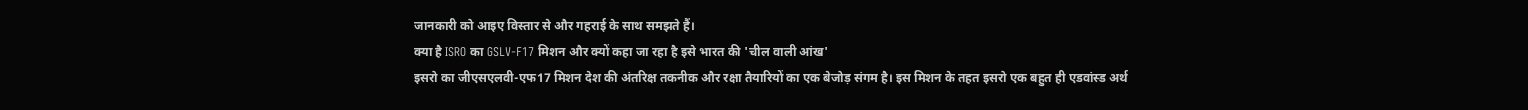जानकारी को आइए विस्तार से और गहराई के साथ समझते हैं।
क्या है ISRO का GSLV-F17 मिशन और क्यों कहा जा रहा है इसे भारत की 'चील वाली आंख'
इसरो का जीएसएलवी-एफ17 मिशन देश की अंतरिक्ष तकनीक और रक्षा तैयारियों का एक बेजोड़ संगम है। इस मिशन के तहत इसरो एक बहुत ही एडवांस्ड अर्थ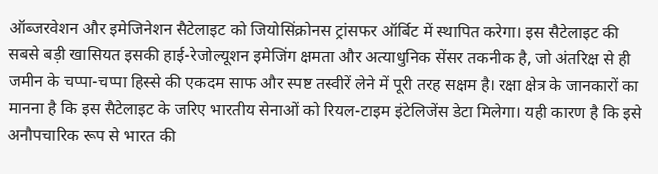ऑब्जरवेशन और इमेजिनेशन सैटेलाइट को जियोसिंक्रोनस ट्रांसफर ऑर्बिट में स्थापित करेगा। इस सैटेलाइट की सबसे बड़ी खासियत इसकी हाई-रेजोल्यूशन इमेजिंग क्षमता और अत्याधुनिक सेंसर तकनीक है, जो अंतरिक्ष से ही जमीन के चप्पा-चप्पा हिस्से की एकदम साफ और स्पष्ट तस्वीरें लेने में पूरी तरह सक्षम है। रक्षा क्षेत्र के जानकारों का मानना है कि इस सैटेलाइट के जरिए भारतीय सेनाओं को रियल-टाइम इंटेलिजेंस डेटा मिलेगा। यही कारण है कि इसे अनौपचारिक रूप से भारत की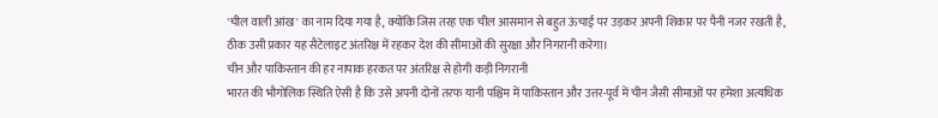'चील वाली आंख' का नाम दिया गया है, क्योंकि जिस तरह एक चील आसमान से बहुत ऊंचाई पर उड़कर अपनी शिकार पर पैनी नजर रखती है, ठीक उसी प्रकार यह सैटेलाइट अंतरिक्ष में रहकर देश की सीमाओं की सुरक्षा और निगरानी करेगा।
चीन और पाकिस्तान की हर नापाक हरकत पर अंतरिक्ष से होगी कड़ी निगरानी
भारत की भौगोलिक स्थिति ऐसी है कि उसे अपनी दोनों तरफ यानी पश्चिम में पाकिस्तान और उत्तर-पूर्व में चीन जैसी सीमाओं पर हमेशा अत्यधिक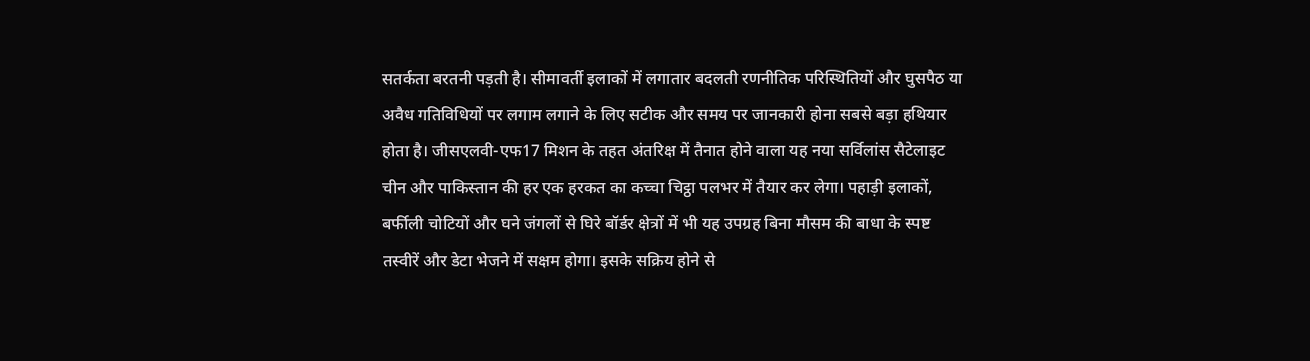सतर्कता बरतनी पड़ती है। सीमावर्ती इलाकों में लगातार बदलती रणनीतिक परिस्थितियों और घुसपैठ या अवैध गतिविधियों पर लगाम लगाने के लिए सटीक और समय पर जानकारी होना सबसे बड़ा हथियार होता है। जीसएलवी-एफ17 मिशन के तहत अंतरिक्ष में तैनात होने वाला यह नया सर्विलांस सैटेलाइट चीन और पाकिस्तान की हर एक हरकत का कच्चा चिट्ठा पलभर में तैयार कर लेगा। पहाड़ी इलाकों, बर्फीली चोटियों और घने जंगलों से घिरे बॉर्डर क्षेत्रों में भी यह उपग्रह बिना मौसम की बाधा के स्पष्ट तस्वीरें और डेटा भेजने में सक्षम होगा। इसके सक्रिय होने से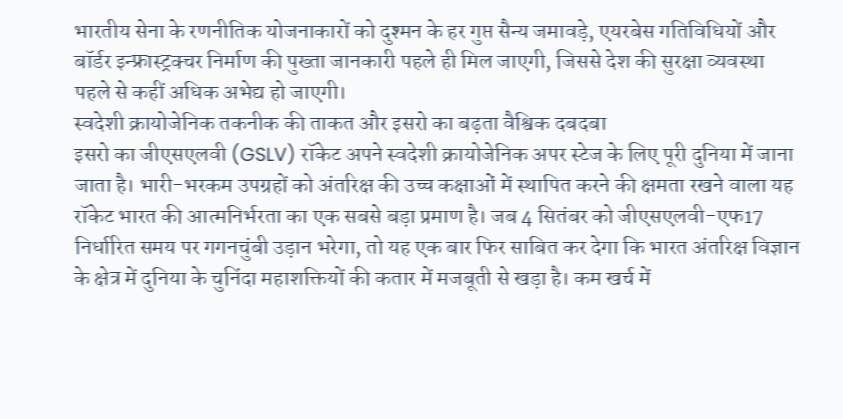भारतीय सेना के रणनीतिक योजनाकारों को दुश्मन के हर गुप्त सैन्य जमावड़े, एयरबेस गतिविधियों और बॉर्डर इन्फ्रास्ट्रक्चर निर्माण की पुख्ता जानकारी पहले ही मिल जाएगी, जिससे देश की सुरक्षा व्यवस्था पहले से कहीं अधिक अभेद्य हो जाएगी।
स्वदेशी क्रायोजेनिक तकनीक की ताकत और इसरो का बढ़ता वैश्विक दबदबा
इसरो का जीएसएलवी (GSLV) रॉकेट अपने स्वदेशी क्रायोजेनिक अपर स्टेज के लिए पूरी दुनिया में जाना जाता है। भारी-भरकम उपग्रहों को अंतरिक्ष की उच्च कक्षाओं में स्थापित करने की क्षमता रखने वाला यह रॉकेट भारत की आत्मनिर्भरता का एक सबसे बड़ा प्रमाण है। जब 4 सितंबर को जीएसएलवी-एफ17 निर्धारित समय पर गगनचुंबी उड़ान भरेगा, तो यह एक बार फिर साबित कर देगा कि भारत अंतरिक्ष विज्ञान के क्षेत्र में दुनिया के चुनिंदा महाशक्तियों की कतार में मजबूती से खड़ा है। कम खर्च में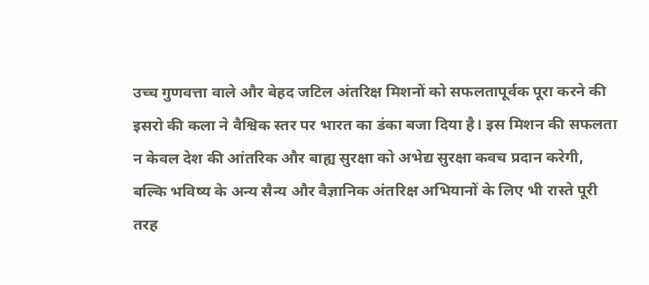उच्च गुणवत्ता वाले और बेहद जटिल अंतरिक्ष मिशनों को सफलतापूर्वक पूरा करने की इसरो की कला ने वैश्विक स्तर पर भारत का डंका बजा दिया है। इस मिशन की सफलता न केवल देश की आंतरिक और बाह्य सुरक्षा को अभेद्य सुरक्षा कवच प्रदान करेगी, बल्कि भविष्य के अन्य सैन्य और वैज्ञानिक अंतरिक्ष अभियानों के लिए भी रास्ते पूरी तरह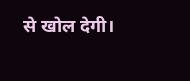से खोल देगी।